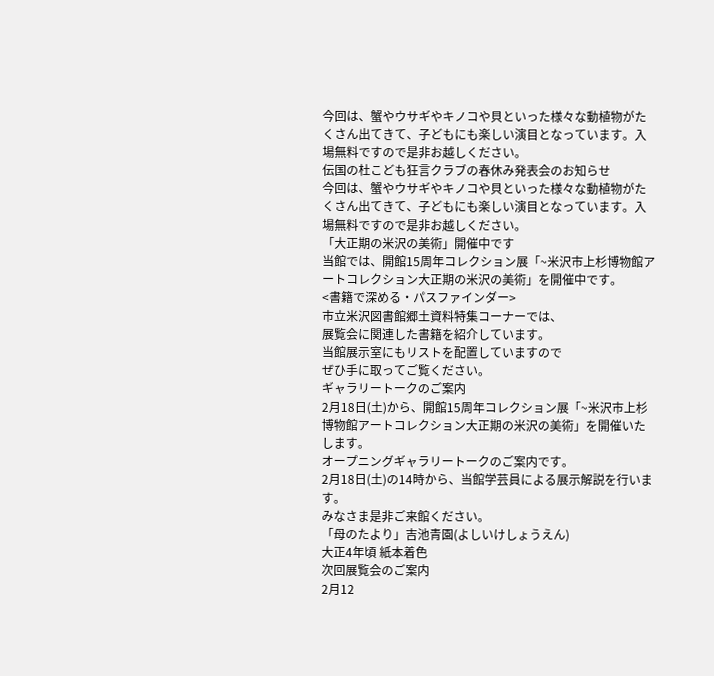今回は、蟹やウサギやキノコや貝といった様々な動植物がたくさん出てきて、子どもにも楽しい演目となっています。入場無料ですので是非お越しください。
伝国の杜こども狂言クラブの春休み発表会のお知らせ
今回は、蟹やウサギやキノコや貝といった様々な動植物がたくさん出てきて、子どもにも楽しい演目となっています。入場無料ですので是非お越しください。
「大正期の米沢の美術」開催中です
当館では、開館15周年コレクション展「~米沢市上杉博物館アートコレクション大正期の米沢の美術」を開催中です。
<書籍で深める・パスファインダー>
市立米沢図書館郷土資料特集コーナーでは、
展覧会に関連した書籍を紹介しています。
当館展示室にもリストを配置していますので
ぜひ手に取ってご覧ください。
ギャラリートークのご案内
2月18日(土)から、開館15周年コレクション展「~米沢市上杉博物館アートコレクション大正期の米沢の美術」を開催いたします。
オープニングギャラリートークのご案内です。
2月18日(土)の14時から、当館学芸員による展示解説を行います。
みなさま是非ご来館ください。
「母のたより」吉池青園(よしいけしょうえん)
大正4年頃 紙本着色
次回展覧会のご案内
2月12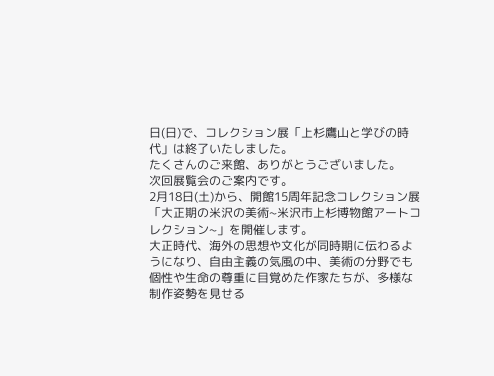日(日)で、コレクション展「上杉鷹山と学びの時代」は終了いたしました。
たくさんのご来館、ありがとうございました。
次回展覧会のご案内です。
2月18日(土)から、開館15周年記念コレクション展
「大正期の米沢の美術~米沢市上杉博物館アートコレクション~」を開催します。
大正時代、海外の思想や文化が同時期に伝わるようになり、自由主義の気風の中、美術の分野でも個性や生命の尊重に目覚めた作家たちが、多様な制作姿勢を見せる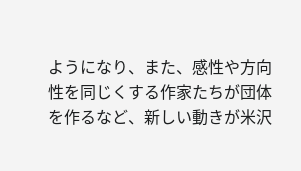ようになり、また、感性や方向性を同じくする作家たちが団体を作るなど、新しい動きが米沢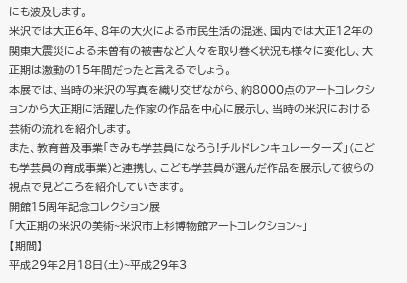にも波及します。
米沢では大正6年、8年の大火による市民生活の混迷、国内では大正12年の関東大震災による未曽有の被害など人々を取り巻く状況も様々に変化し、大正期は激動の15年間だったと言えるでしょう。
本展では、当時の米沢の写真を織り交ぜながら、約8000点のアートコレクションから大正期に活躍した作家の作品を中心に展示し、当時の米沢における芸術の流れを紹介します。
また、教育普及事業「きみも学芸員になろう!チルドレンキュレーターズ」(こども学芸員の育成事業)と連携し、こども学芸員が選んだ作品を展示して彼らの視点で見どころを紹介していきます。
開館15周年記念コレクション展
「大正期の米沢の美術~米沢市上杉博物館アートコレクション~」
【期間】
平成29年2月18日(土)~平成29年3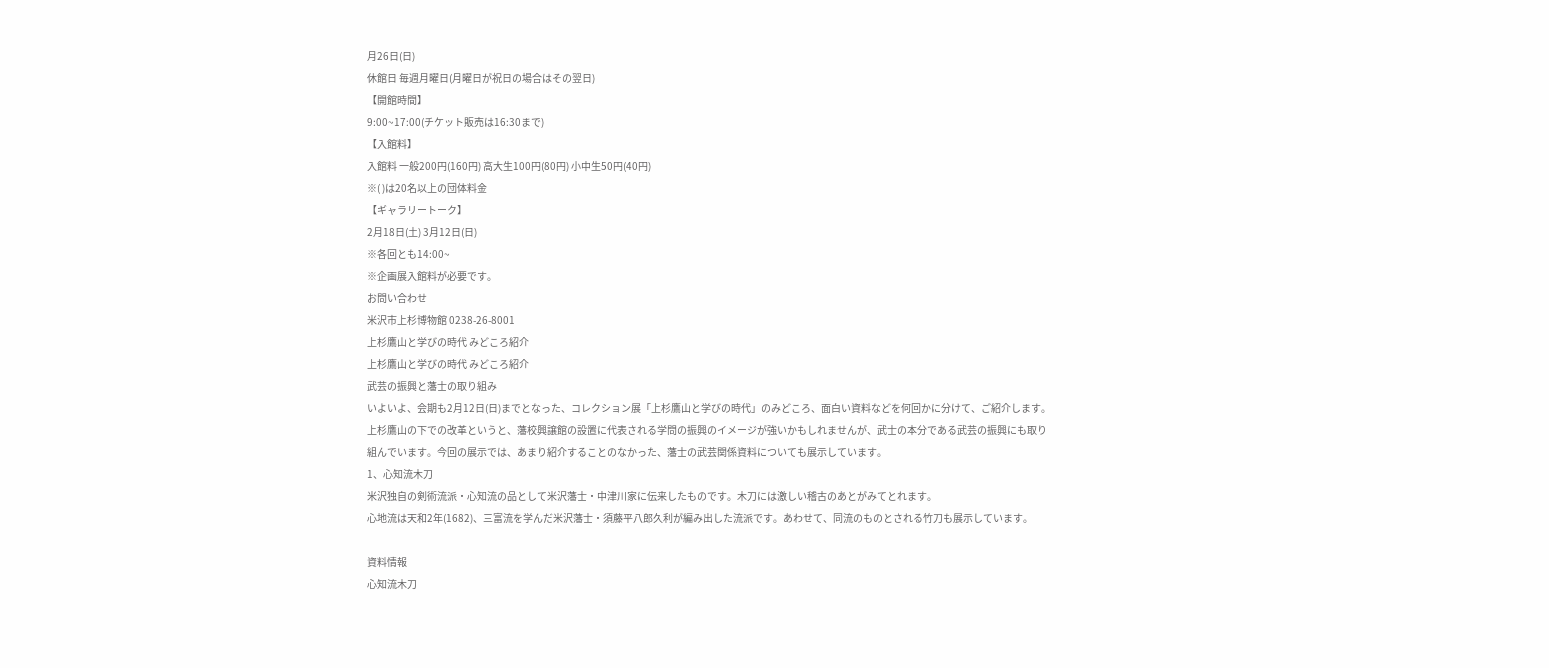月26日(日)
休館日 毎週月曜日(月曜日が祝日の場合はその翌日)
【開館時間】
9:00~17:00(チケット販売は16:30まで)
【入館料】
入館料 一般200円(160円) 高大生100円(80円) 小中生50円(40円)
※( )は20名以上の団体料金
【ギャラリートーク】
2月18日(土) 3月12日(日)
※各回とも14:00~
※企画展入館料が必要です。
お問い合わせ
米沢市上杉博物館 0238-26-8001
上杉鷹山と学びの時代 みどころ紹介
上杉鷹山と学びの時代 みどころ紹介
武芸の振興と藩士の取り組み
いよいよ、会期も2月12日(日)までとなった、コレクション展「上杉鷹山と学びの時代」のみどころ、面白い資料などを何回かに分けて、ご紹介します。
上杉鷹山の下での改革というと、藩校興譲館の設置に代表される学問の振興のイメージが強いかもしれませんが、武士の本分である武芸の振興にも取り組んでいます。今回の展示では、あまり紹介することのなかった、藩士の武芸関係資料についても展示しています。
1、心知流木刀
米沢独自の剣術流派・心知流の品として米沢藩士・中津川家に伝来したものです。木刀には激しい稽古のあとがみてとれます。
心地流は天和2年(1682)、三富流を学んだ米沢藩士・須藤平八郎久利が編み出した流派です。あわせて、同流のものとされる竹刀も展示しています。

資料情報
心知流木刀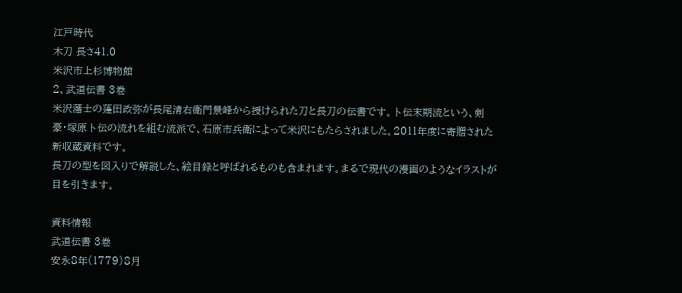江戸時代
木刀 長さ41.0
米沢市上杉博物館
2、武道伝書 3巻
米沢藩士の蓬田政弥が長尾清右衛門景峰から授けられた刀と長刀の伝書です。卜伝末期流という、剣豪・塚原卜伝の流れを組む流派で、石原市兵衛によって米沢にもたらされました。2011年度に寄贈された新収蔵資料です。
長刀の型を図入りで解説した、絵目録と呼ばれるものも含まれます。まるで現代の漫画のようなイラストが目を引きます。

資料情報
武道伝書 3巻
安永8年(1779)8月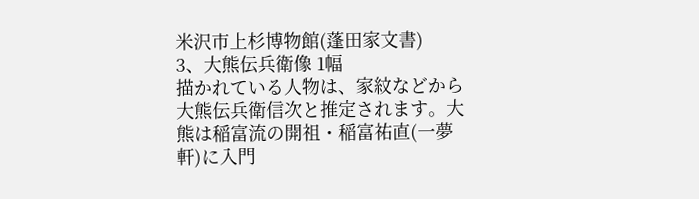米沢市上杉博物館(蓬田家文書)
3、大熊伝兵衛像 1幅
描かれている人物は、家紋などから大熊伝兵衛信次と推定されます。大熊は稲富流の開祖・稲富祐直(一夢軒)に入門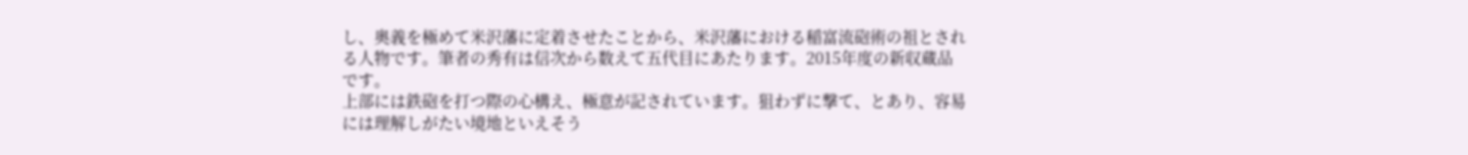し、奥義を極めて米沢藩に定着させたことから、米沢藩における稲富流砲術の祖とされる人物です。筆者の秀有は信次から数えて五代目にあたります。2015年度の新収蔵品です。
上部には鉄砲を打つ際の心構え、極意が記されています。狙わずに撃て、とあり、容易には理解しがたい境地といえそう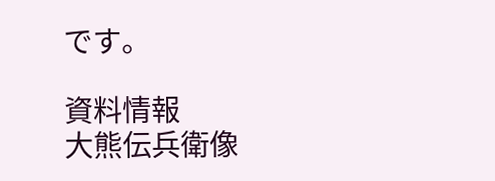です。

資料情報
大熊伝兵衛像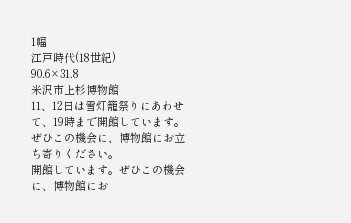1幅
江戸時代(18世紀)
90.6×31.8
米沢市上杉博物館
11、12日は雪灯籠祭りにあわせて、19時まで開館しています。ぜひこの機会に、博物館にお立ち寄りください。
開館しています。ぜひこの機会に、博物館にお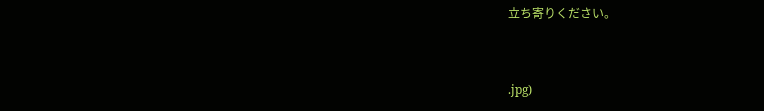立ち寄りください。


.jpg)